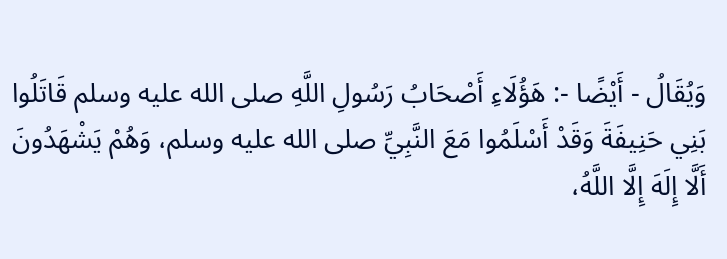وَيُقَالُ - أَيْضًا -: هَؤُلَاءِ أَصْحَابُ رَسُولِ اللَّهِ صلى الله عليه وسلم قَاتَلُوا بَنِي حَنِيفَةَ وَقَدْ أَسْلَمُوا مَعَ النَّبِيِّ صلى الله عليه وسلم، وَهُمْ يَشْهَدُونَ أَلَّا إِلَهَ إِلَّا اللَّهُ،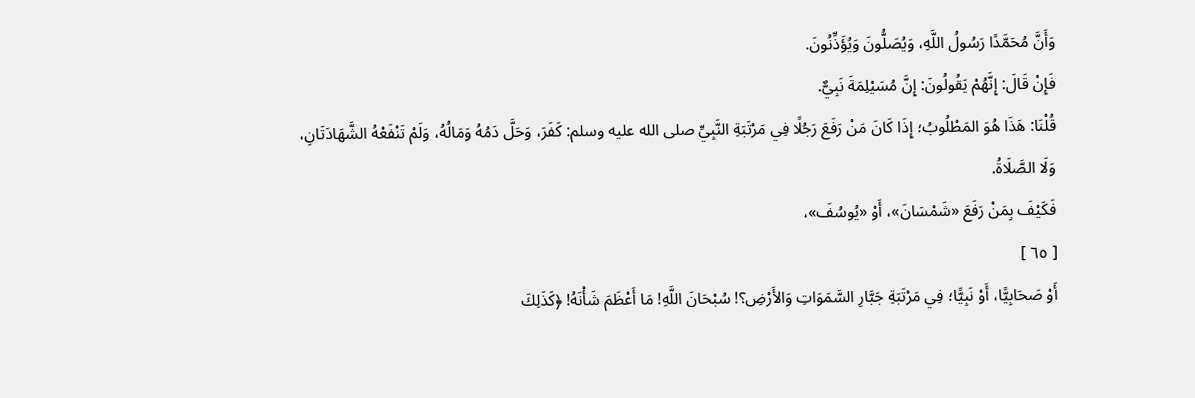وَأَنَّ مُحَمَّدًا رَسُولُ اللَّهِ، وَيُصَلُّونَ وَيُؤَذِّنُونَ.
فَإِنْ قَالَ: إِنَّهُمْ يَقُولُونَ: إِنَّ مُسَيْلِمَةَ نَبِيٌّ.
قُلْنَا: هَذَا هُوَ المَطْلُوبُ؛ إِذَا كَانَ مَنْ رَفَعَ رَجُلًا فِي مَرْتَبَةِ النَّبِيِّ صلى الله عليه وسلم: كَفَرَ، وَحَلَّ دَمُهُ وَمَالُهُ، وَلَمْ تَنْفَعْهُ الشَّهَادَتَانِ، وَلَا الصَّلَاةُ.
فَكَيْفَ بِمَنْ رَفَعَ «شَمْسَانَ»، أَوْ «يُوسُفَ»،
[ ٦٥ ]
أَوْ صَحَابِيًّا، أَوْ نَبِيًّا؛ فِي مَرْتَبَةِ جَبَّارِ السَّمَوَاتِ وَالأَرْضِ؟! سُبْحَانَ اللَّهِ! مَا أَعْظَمَ شَأْنَهُ! ﴿كَذَلِكَ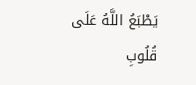يَطْبَعُ اللَّهُ عَلَى قُلُوبِ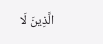الَّذِينَ لَا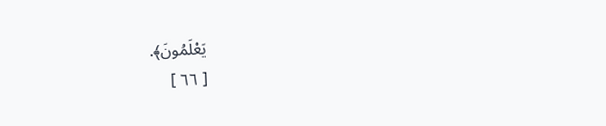يَعْلَمُونَ﴾.
[ ٦٦ ]